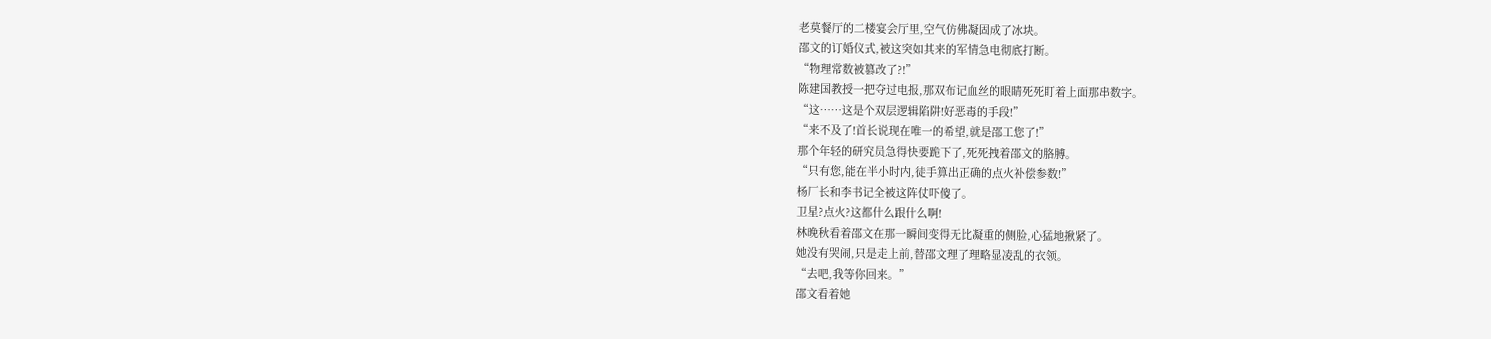老莫餐厅的二楼宴会厅里,空气仿佛凝固成了冰块。
邵文的订婚仪式,被这突如其来的军情急电彻底打断。
“物理常数被篡改了?!”
陈建国教授一把夺过电报,那双布记血丝的眼睛死死盯着上面那串数字。
“这……这是个双层逻辑陷阱!好恶毒的手段!”
“来不及了!首长说现在唯一的希望,就是邵工您了!”
那个年轻的研究员急得快要跪下了,死死拽着邵文的胳膊。
“只有您,能在半小时内,徒手算出正确的点火补偿参数!”
杨厂长和李书记全被这阵仗吓傻了。
卫星?点火?这都什么跟什么啊!
林晚秋看着邵文在那一瞬间变得无比凝重的侧脸,心猛地揪紧了。
她没有哭闹,只是走上前,替邵文理了理略显凌乱的衣领。
“去吧,我等你回来。”
邵文看着她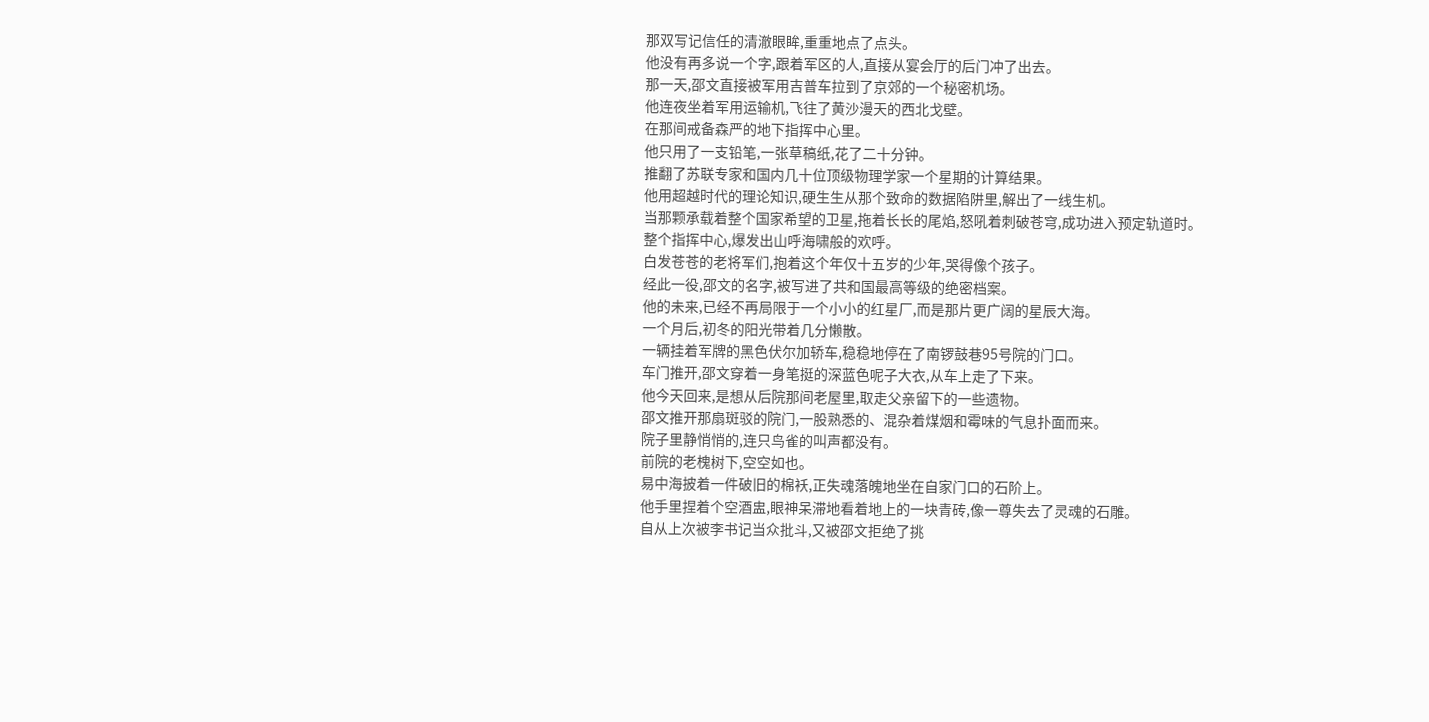那双写记信任的清澈眼眸,重重地点了点头。
他没有再多说一个字,跟着军区的人,直接从宴会厅的后门冲了出去。
那一天,邵文直接被军用吉普车拉到了京郊的一个秘密机场。
他连夜坐着军用运输机,飞往了黄沙漫天的西北戈壁。
在那间戒备森严的地下指挥中心里。
他只用了一支铅笔,一张草稿纸,花了二十分钟。
推翻了苏联专家和国内几十位顶级物理学家一个星期的计算结果。
他用超越时代的理论知识,硬生生从那个致命的数据陷阱里,解出了一线生机。
当那颗承载着整个国家希望的卫星,拖着长长的尾焰,怒吼着刺破苍穹,成功进入预定轨道时。
整个指挥中心,爆发出山呼海啸般的欢呼。
白发苍苍的老将军们,抱着这个年仅十五岁的少年,哭得像个孩子。
经此一役,邵文的名字,被写进了共和国最高等级的绝密档案。
他的未来,已经不再局限于一个小小的红星厂,而是那片更广阔的星辰大海。
一个月后,初冬的阳光带着几分懒散。
一辆挂着军牌的黑色伏尔加轿车,稳稳地停在了南锣鼓巷95号院的门口。
车门推开,邵文穿着一身笔挺的深蓝色呢子大衣,从车上走了下来。
他今天回来,是想从后院那间老屋里,取走父亲留下的一些遗物。
邵文推开那扇斑驳的院门,一股熟悉的、混杂着煤烟和霉味的气息扑面而来。
院子里静悄悄的,连只鸟雀的叫声都没有。
前院的老槐树下,空空如也。
易中海披着一件破旧的棉袄,正失魂落魄地坐在自家门口的石阶上。
他手里捏着个空酒盅,眼神呆滞地看着地上的一块青砖,像一尊失去了灵魂的石雕。
自从上次被李书记当众批斗,又被邵文拒绝了挑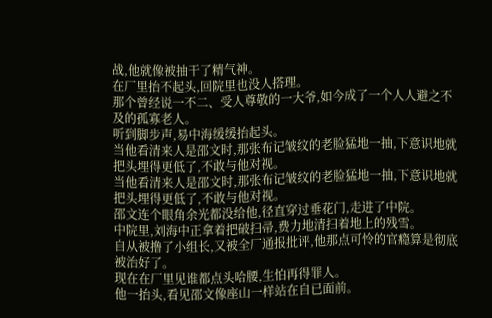战,他就像被抽干了精气神。
在厂里抬不起头,回院里也没人搭理。
那个曾经说一不二、受人尊敬的一大爷,如今成了一个人人避之不及的孤寡老人。
听到脚步声,易中海缓缓抬起头。
当他看清来人是邵文时,那张布记皱纹的老脸猛地一抽,下意识地就把头埋得更低了,不敢与他对视。
当他看清来人是邵文时,那张布记皱纹的老脸猛地一抽,下意识地就把头埋得更低了,不敢与他对视。
邵文连个眼角余光都没给他,径直穿过垂花门,走进了中院。
中院里,刘海中正拿着把破扫帚,费力地清扫着地上的残雪。
自从被撸了小组长,又被全厂通报批评,他那点可怜的官瘾算是彻底被治好了。
现在在厂里见谁都点头哈腰,生怕再得罪人。
他一抬头,看见邵文像座山一样站在自已面前。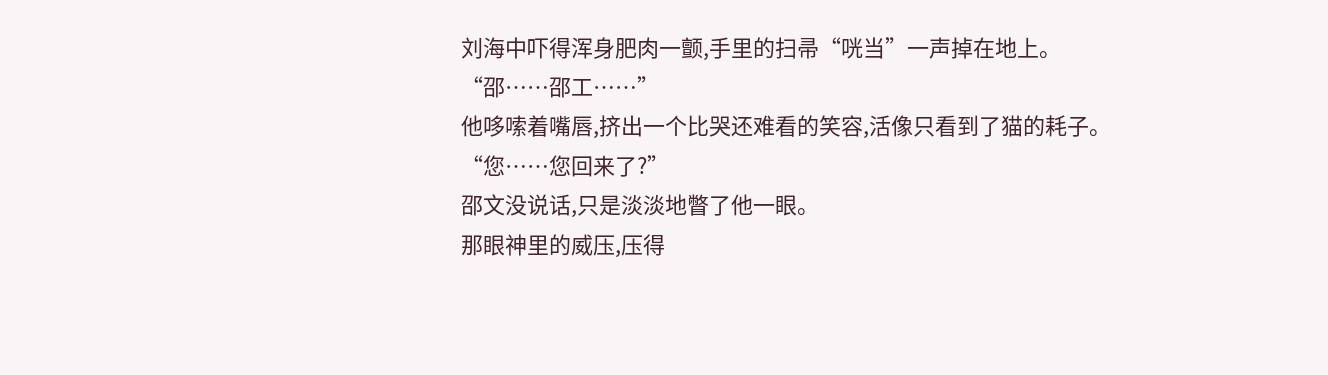刘海中吓得浑身肥肉一颤,手里的扫帚“咣当”一声掉在地上。
“邵……邵工……”
他哆嗦着嘴唇,挤出一个比哭还难看的笑容,活像只看到了猫的耗子。
“您……您回来了?”
邵文没说话,只是淡淡地瞥了他一眼。
那眼神里的威压,压得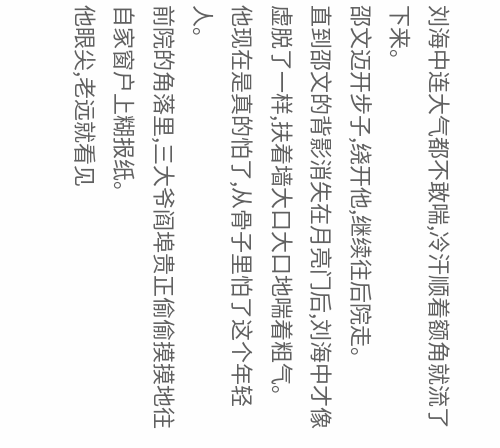刘海中连大气都不敢喘,冷汗顺着额角就流了下来。
邵文迈开步子,绕开他,继续往后院走。
直到邵文的背影消失在月亮门后,刘海中才像虚脱了一样,扶着墙大口大口地喘着粗气。
他现在是真的怕了,从骨子里怕了这个年轻人。
前院的角落里,三大爷阎埠贵正偷偷摸摸地往自家窗户上糊报纸。
他眼尖,老远就看见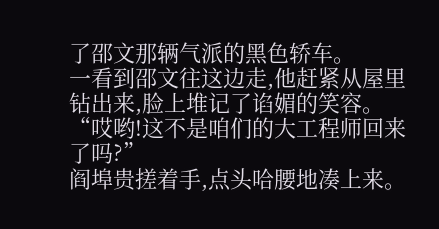了邵文那辆气派的黑色轿车。
一看到邵文往这边走,他赶紧从屋里钻出来,脸上堆记了谄媚的笑容。
“哎哟!这不是咱们的大工程师回来了吗?”
阎埠贵搓着手,点头哈腰地凑上来。